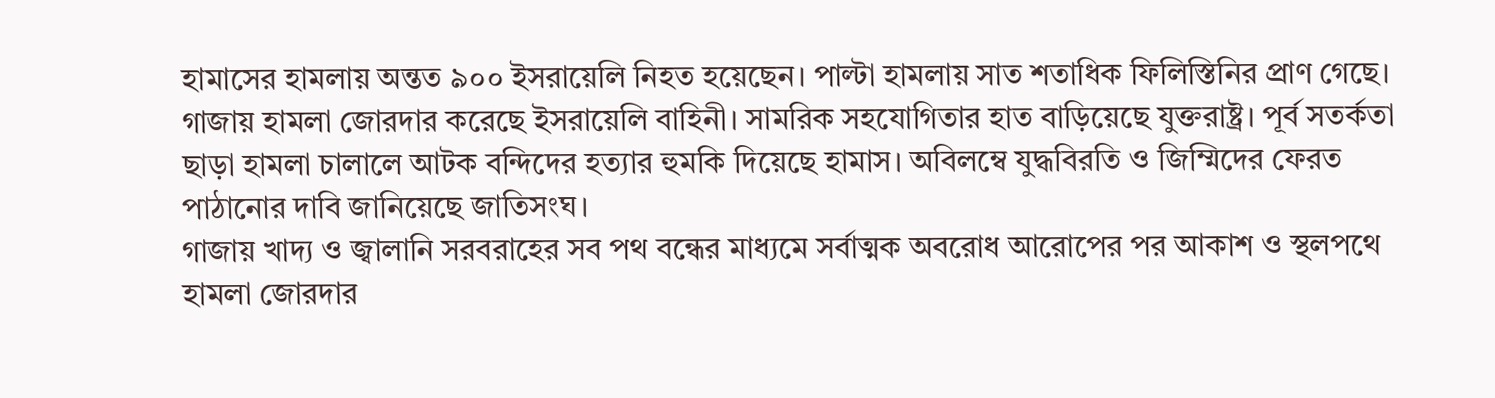হামাসের হামলায় অন্তত ৯০০ ইসরায়েলি নিহত হয়েছেন। পাল্টা হামলায় সাত শতাধিক ফিলিস্তিনির প্রাণ গেছে। গাজায় হামলা জোরদার করেছে ইসরায়েলি বাহিনী। সামরিক সহযোগিতার হাত বাড়িয়েছে যুক্তরাষ্ট্র। পূর্ব সতর্কতা ছাড়া হামলা চালালে আটক বন্দিদের হত্যার হুমকি দিয়েছে হামাস। অবিলম্বে যুদ্ধবিরতি ও জিম্মিদের ফেরত পাঠানোর দাবি জানিয়েছে জাতিসংঘ।
গাজায় খাদ্য ও জ্বালানি সরবরাহের সব পথ বন্ধের মাধ্যমে সর্বাত্মক অবরোধ আরোপের পর আকাশ ও স্থলপথে হামলা জোরদার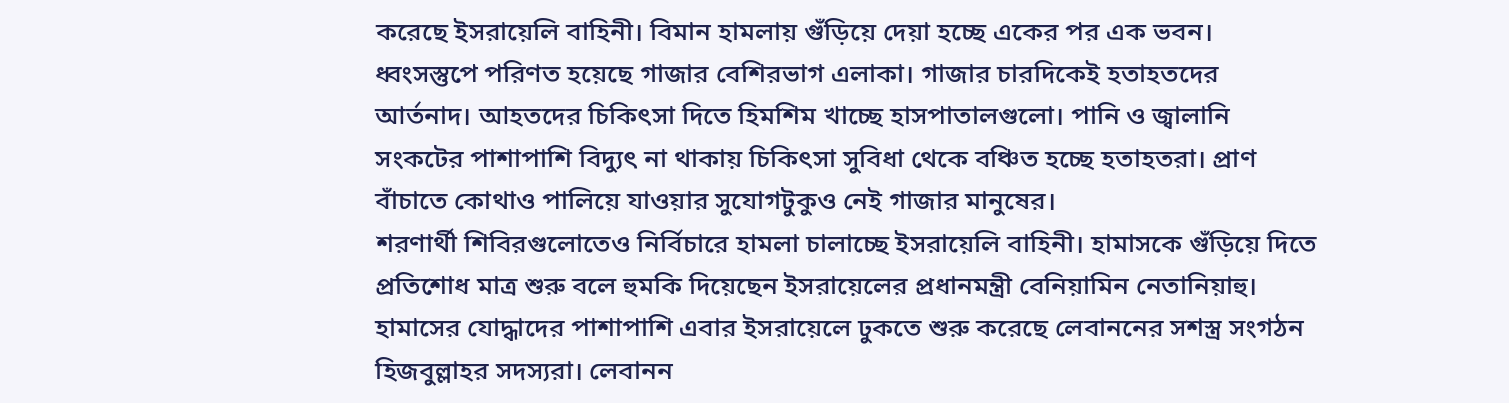করেছে ইসরায়েলি বাহিনী। বিমান হামলায় গুঁড়িয়ে দেয়া হচ্ছে একের পর এক ভবন। ধ্বংসস্তুপে পরিণত হয়েছে গাজার বেশিরভাগ এলাকা। গাজার চারদিকেই হতাহতদের আর্তনাদ। আহতদের চিকিৎসা দিতে হিমশিম খাচ্ছে হাসপাতালগুলো। পানি ও জ্বালানি সংকটের পাশাপাশি বিদ্যুৎ না থাকায় চিকিৎসা সুবিধা থেকে বঞ্চিত হচ্ছে হতাহতরা। প্রাণ বাঁচাতে কোথাও পালিয়ে যাওয়ার সুযোগটুকুও নেই গাজার মানুষের।
শরণার্থী শিবিরগুলোতেও নির্বিচারে হামলা চালাচ্ছে ইসরায়েলি বাহিনী। হামাসকে গুঁড়িয়ে দিতে প্রতিশোধ মাত্র শুরু বলে হুমকি দিয়েছেন ইসরায়েলের প্রধানমন্ত্রী বেনিয়ামিন নেতানিয়াহু। হামাসের যোদ্ধাদের পাশাপাশি এবার ইসরায়েলে ঢুকতে শুরু করেছে লেবাননের সশস্ত্র সংগঠন হিজবুল্লাহর সদস্যরা। লেবানন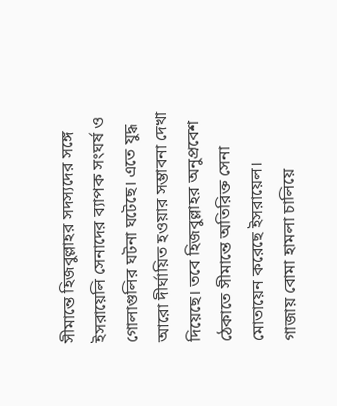সীমান্তে হিজবুল্লাহর সদস্যদের সঙ্গে ইসরায়েলি সেনাদের ব্যাপক সংঘর্ষ ও গোলাগুলির ঘটনা ঘটেছে। এতে যুদ্ধ আরো দীর্ঘায়িত হওয়ার সম্ভাবনা দেখা দিয়েছে। তবে হিজবুল্লাহর অনুপ্রবেশ ঠেকাতে সীমান্তে অতিরিক্ত সেনা মোতায়েন করেছে ইসরায়েল।
গাজায় বোমা হামলা চালিয়ে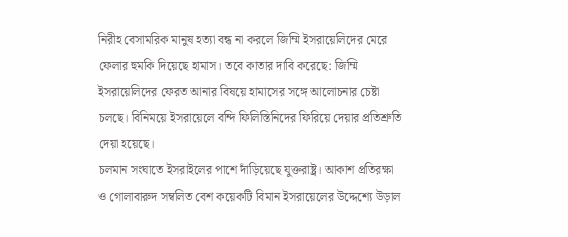নিরীহ বেসামরিক মানুষ হত্যা বন্ধ না করলে জিম্মি ইসরায়েলিদের মেরে ফেলার হুমকি দিয়েছে হামাস। তবে কাতার দাবি করেছে: জিম্মি ইসরায়েলিদের ফেরত আনার বিষয়ে হামাসের সঙ্গে আলোচনার চেষ্টা চলছে। বিনিময়ে ইসরায়েলে বন্দি ফিলিস্তিনিদের ফিরিয়ে দেয়ার প্রতিশ্রুতি দেয়া হয়েছে।
চলমান সংঘাতে ইসরাইলের পাশে দাঁড়িয়েছে যুক্তরাষ্ট্র। আকাশ প্রতিরক্ষা ও গোলাবারুদ সম্বলিত বেশ কয়েকটি বিমান ইসরায়েলের উদ্দেশ্যে উড়াল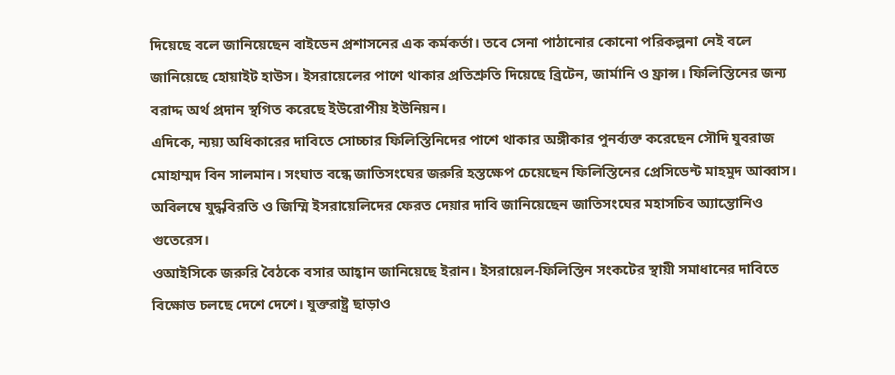দিয়েছে বলে জানিয়েছেন বাইডেন প্রশাসনের এক কর্মকর্তা। তবে সেনা পাঠানোর কোনো পরিকল্পনা নেই বলে জানিয়েছে হোয়াইট হাউস। ইসরায়েলের পাশে থাকার প্রতিশ্রুতি দিয়েছে ব্রিটেন, জার্মানি ও ফ্রান্স। ফিলিস্তিনের জন্য বরাদ্দ অর্থ প্রদান স্থগিত করেছে ইউরোপীয় ইউনিয়ন।
এদিকে, ন্যয়্য অধিকারের দাবিতে সোচ্চার ফিলিস্তিনিদের পাশে থাকার অঙ্গীকার পুনর্ব্যক্ত করেছেন সৌদি যুবরাজ মোহাম্মদ বিন সালমান। সংঘাত বন্ধে জাতিসংঘের জরুরি হস্তক্ষেপ চেয়েছেন ফিলিস্তিনের প্রেসিডেন্ট মাহমুদ আব্বাস। অবিলম্বে যুদ্ধবিরতি ও জিম্মি ইসরায়েলিদের ফেরত দেয়ার দাবি জানিয়েছেন জাতিসংঘের মহাসচিব অ্যান্তোনিও গুতেরেস।
ওআইসিকে জরুরি বৈঠকে বসার আহ্বান জানিয়েছে ইরান। ইসরায়েল-ফিলিস্তিন সংকটের স্থায়ী সমাধানের দাবিতে বিক্ষোভ চলছে দেশে দেশে। যুক্তরাষ্ট্র ছাড়াও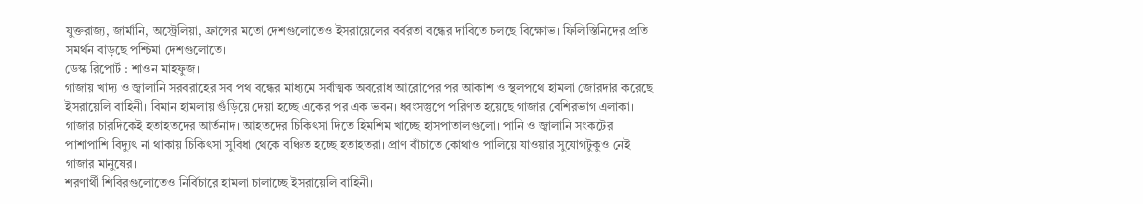যুক্তরাজ্য, জার্মানি, অস্ট্রেলিয়া, ফ্রান্সের মতো দেশগুলোতেও ইসরায়েলের বর্বরতা বন্ধের দাবিতে চলছে বিক্ষোভ। ফিলিস্তিনিদের প্রতি সমর্থন বাড়ছে পশ্চিমা দেশগুলোতে।
ডেস্ক রিপোর্ট : শাওন মাহফুজ।
গাজায় খাদ্য ও জ্বালানি সরবরাহের সব পথ বন্ধের মাধ্যমে সর্বাত্মক অবরোধ আরোপের পর আকাশ ও স্থলপথে হামলা জোরদার করেছে ইসরায়েলি বাহিনী। বিমান হামলায় গুঁড়িয়ে দেয়া হচ্ছে একের পর এক ভবন। ধ্বংসস্তুপে পরিণত হয়েছে গাজার বেশিরভাগ এলাকা। গাজার চারদিকেই হতাহতদের আর্তনাদ। আহতদের চিকিৎসা দিতে হিমশিম খাচ্ছে হাসপাতালগুলো। পানি ও জ্বালানি সংকটের পাশাপাশি বিদ্যুৎ না থাকায় চিকিৎসা সুবিধা থেকে বঞ্চিত হচ্ছে হতাহতরা। প্রাণ বাঁচাতে কোথাও পালিয়ে যাওয়ার সুযোগটুকুও নেই গাজার মানুষের।
শরণার্থী শিবিরগুলোতেও নির্বিচারে হামলা চালাচ্ছে ইসরায়েলি বাহিনী।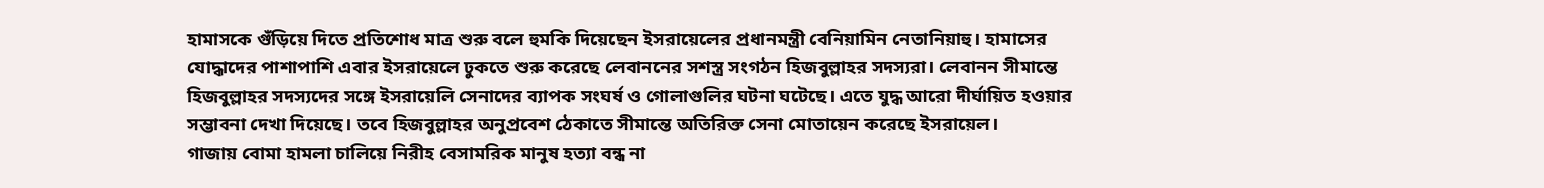হামাসকে গুঁড়িয়ে দিতে প্রতিশোধ মাত্র শুরু বলে হুমকি দিয়েছেন ইসরায়েলের প্রধানমন্ত্রী বেনিয়ামিন নেতানিয়াহু। হামাসের যোদ্ধাদের পাশাপাশি এবার ইসরায়েলে ঢুকতে শুরু করেছে লেবাননের সশস্ত্র সংগঠন হিজবুল্লাহর সদস্যরা। লেবানন সীমান্তে হিজবুল্লাহর সদস্যদের সঙ্গে ইসরায়েলি সেনাদের ব্যাপক সংঘর্ষ ও গোলাগুলির ঘটনা ঘটেছে। এতে যুদ্ধ আরো দীর্ঘায়িত হওয়ার সম্ভাবনা দেখা দিয়েছে। তবে হিজবুল্লাহর অনুপ্রবেশ ঠেকাতে সীমান্তে অতিরিক্ত সেনা মোতায়েন করেছে ইসরায়েল।
গাজায় বোমা হামলা চালিয়ে নিরীহ বেসামরিক মানুষ হত্যা বন্ধ না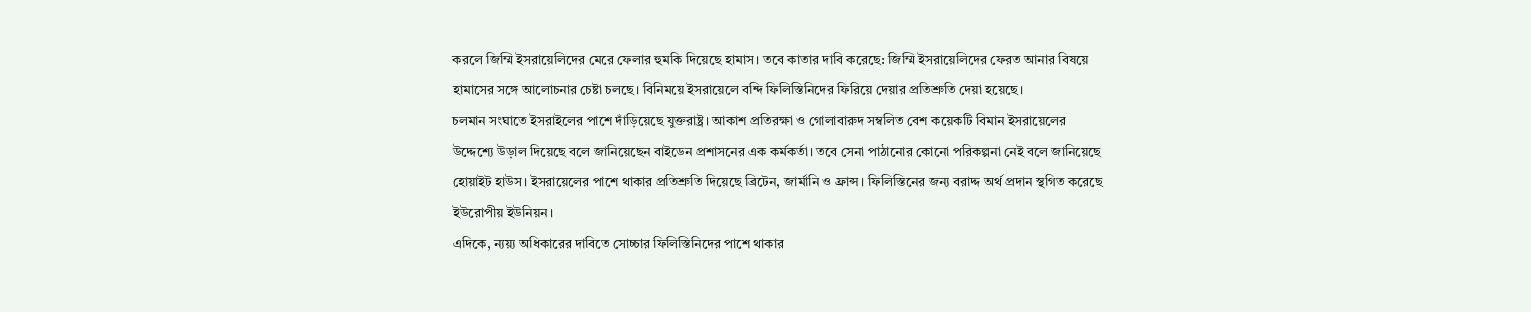করলে জিম্মি ইসরায়েলিদের মেরে ফেলার হুমকি দিয়েছে হামাস। তবে কাতার দাবি করেছে: জিম্মি ইসরায়েলিদের ফেরত আনার বিষয়ে হামাসের সঙ্গে আলোচনার চেষ্টা চলছে। বিনিময়ে ইসরায়েলে বন্দি ফিলিস্তিনিদের ফিরিয়ে দেয়ার প্রতিশ্রুতি দেয়া হয়েছে।
চলমান সংঘাতে ইসরাইলের পাশে দাঁড়িয়েছে যুক্তরাষ্ট্র। আকাশ প্রতিরক্ষা ও গোলাবারুদ সম্বলিত বেশ কয়েকটি বিমান ইসরায়েলের উদ্দেশ্যে উড়াল দিয়েছে বলে জানিয়েছেন বাইডেন প্রশাসনের এক কর্মকর্তা। তবে সেনা পাঠানোর কোনো পরিকল্পনা নেই বলে জানিয়েছে হোয়াইট হাউস। ইসরায়েলের পাশে থাকার প্রতিশ্রুতি দিয়েছে ব্রিটেন, জার্মানি ও ফ্রান্স। ফিলিস্তিনের জন্য বরাদ্দ অর্থ প্রদান স্থগিত করেছে ইউরোপীয় ইউনিয়ন।
এদিকে, ন্যয়্য অধিকারের দাবিতে সোচ্চার ফিলিস্তিনিদের পাশে থাকার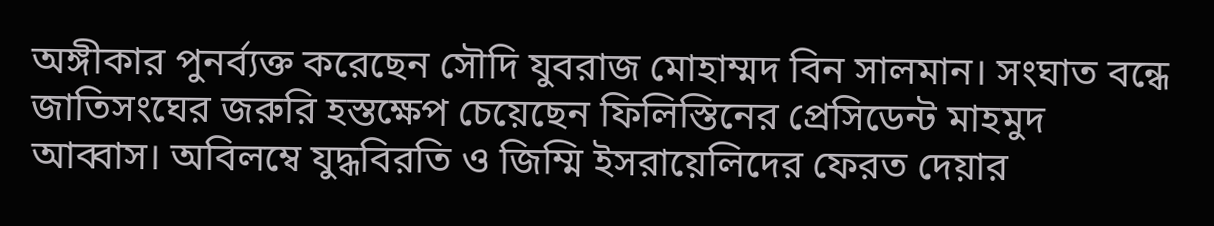অঙ্গীকার পুনর্ব্যক্ত করেছেন সৌদি যুবরাজ মোহাম্মদ বিন সালমান। সংঘাত বন্ধে জাতিসংঘের জরুরি হস্তক্ষেপ চেয়েছেন ফিলিস্তিনের প্রেসিডেন্ট মাহমুদ আব্বাস। অবিলম্বে যুদ্ধবিরতি ও জিম্মি ইসরায়েলিদের ফেরত দেয়ার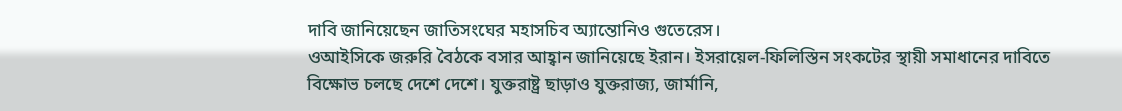দাবি জানিয়েছেন জাতিসংঘের মহাসচিব অ্যান্তোনিও গুতেরেস।
ওআইসিকে জরুরি বৈঠকে বসার আহ্বান জানিয়েছে ইরান। ইসরায়েল-ফিলিস্তিন সংকটের স্থায়ী সমাধানের দাবিতে বিক্ষোভ চলছে দেশে দেশে। যুক্তরাষ্ট্র ছাড়াও যুক্তরাজ্য, জার্মানি,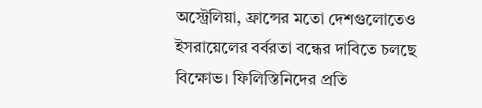অস্ট্রেলিয়া, ফ্রান্সের মতো দেশগুলোতেও ইসরায়েলের বর্বরতা বন্ধের দাবিতে চলছে বিক্ষোভ। ফিলিস্তিনিদের প্রতি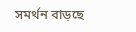সমর্থন বাড়ছে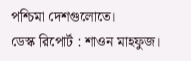পশ্চিমা দেশগুলোতে।
ডেস্ক রিপোর্ট : শাওন মাহফুজ।